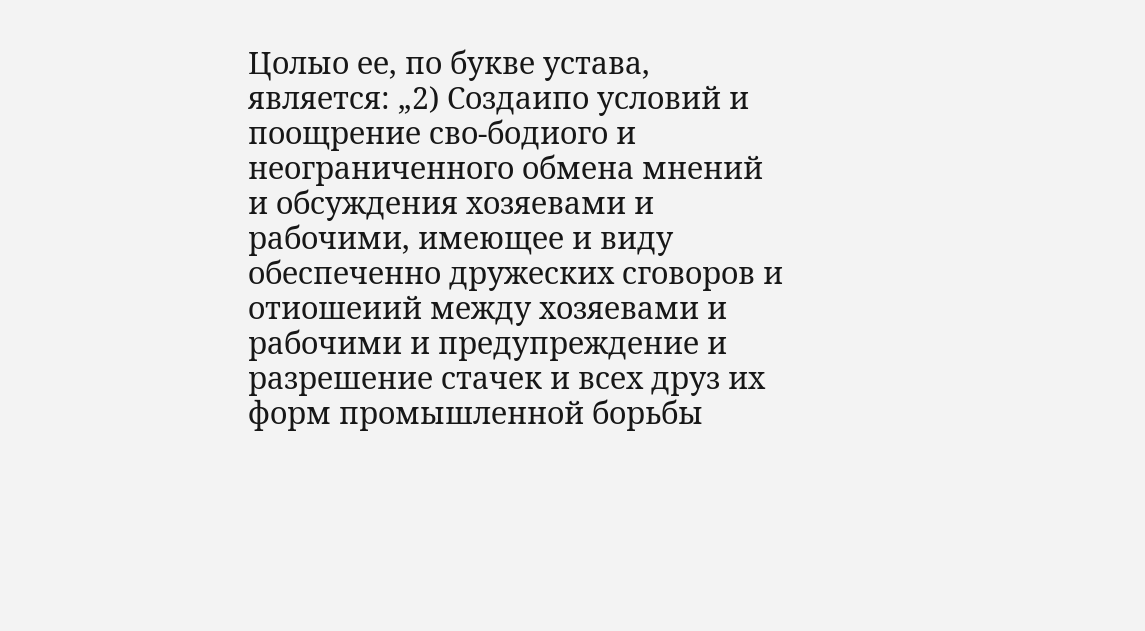Цолыо ее, по букве устава, является: „2) Создаипо условий и поощрение сво-бодиого и неограниченного обмена мнений и обсуждения хозяевами и рабочими, имеющее и виду обеспеченно дружеских сговоров и отиошеиий между хозяевами и рабочими и предупреждение и разрешение стачек и всех друз их форм промышленной борьбы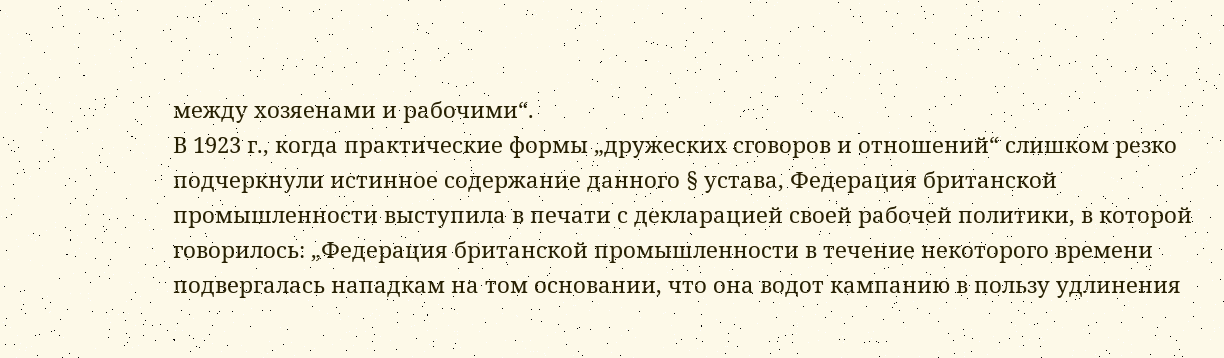между хозяенами и рабочими“.
В 1923 г., когда практические формы „дружеских сговоров и отношений“ слишком резко подчеркнули истинное содержание данного § устава, Федерация британской промышленности выступила в печати с декларацией своей рабочей политики, в которой говорилось: „Федерация британской промышленности в течение некоторого времени подвергалась нападкам на том основании, что она водот кампанию в пользу удлинения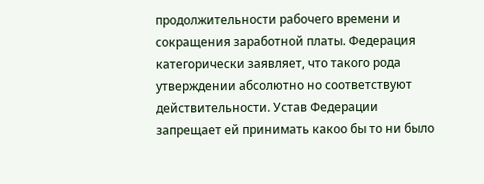продолжительности рабочего времени и сокращения заработной платы. Федерация категорически заявляет, что такого рода утверждении абсолютно но соответствуют действительности. Устав Федерации запрещает ей принимать какоо бы то ни было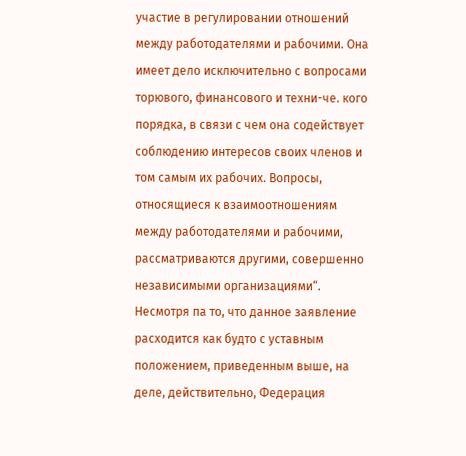участие в регулировании отношений между работодателями и рабочими. Она имеет дело исключительно с вопросами торювого, финансового и техни-че. кого порядка, в связи с чем она содействует соблюдению интересов своих членов и том самым их рабочих. Вопросы, относящиеся к взаимоотношениям между работодателями и рабочими, рассматриваются другими, совершенно независимыми организациями“.
Несмотря па то, что данное заявление расходится как будто с уставным положением, приведенным выше, на деле, действительно, Федерация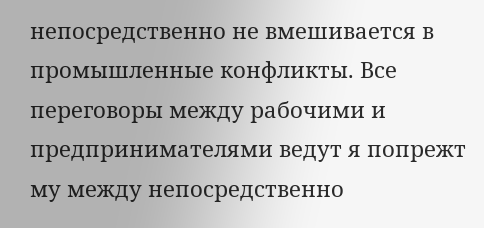непосредственно не вмешивается в промышленные конфликты. Все переговоры между рабочими и предпринимателями ведут я попрежт му между непосредственно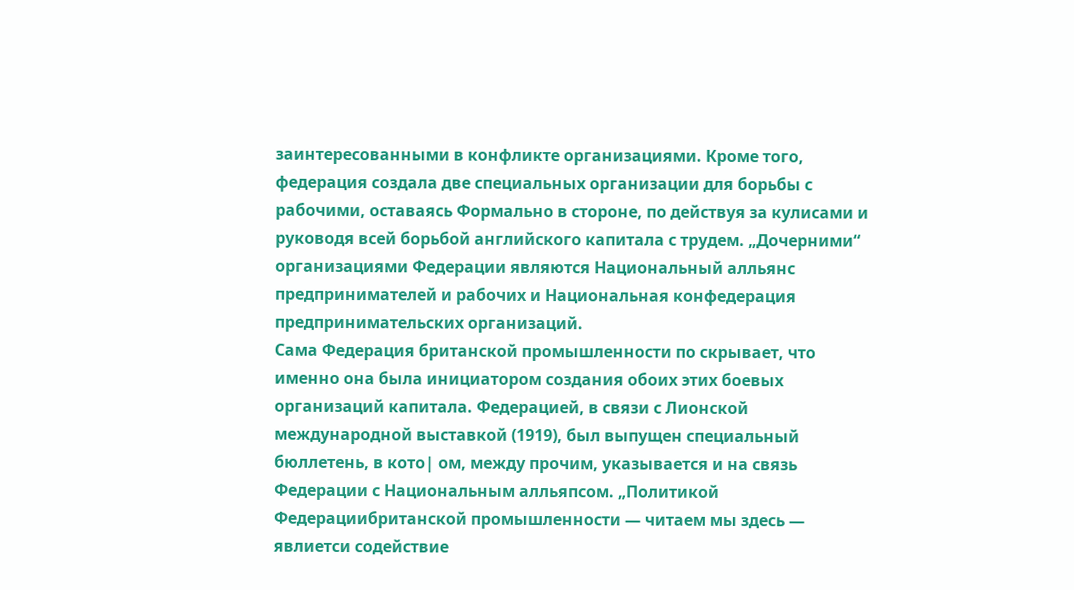заинтересованными в конфликте организациями. Кроме того, федерация создала две специальных организации для борьбы с рабочими, оставаясь Формально в стороне, по действуя за кулисами и руководя всей борьбой английского капитала с трудем. „Дочерними“ организациями Федерации являются Национальный алльянс предпринимателей и рабочих и Национальная конфедерация предпринимательских организаций.
Сама Федерация британской промышленности по скрывает, что именно она была инициатором создания обоих этих боевых организаций капитала. Федерацией, в связи с Лионской международной выставкой (1919), был выпущен специальный бюллетень, в кото| ом, между прочим, указывается и на связь Федерации с Национальным алльяпсом. „Политикой Федерациибританской промышленности — читаем мы здесь — явлиетси содействие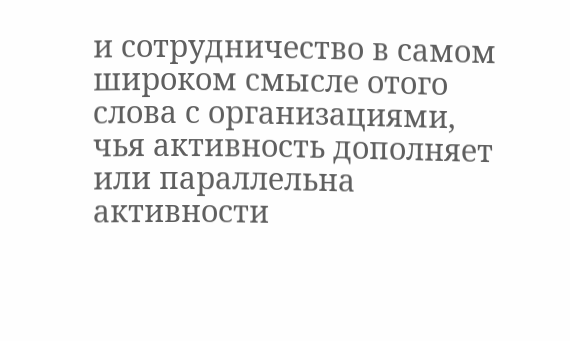и сотрудничество в самом широком смысле отого слова с организациями, чья активность дополняет или параллельна активности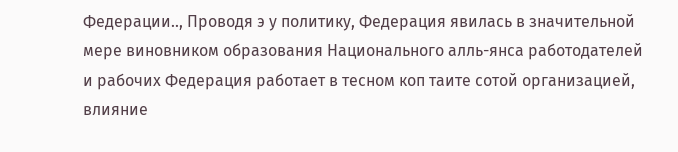Федерации.., Проводя э у политику, Федерация явилась в значительной мере виновником образования Национального алль-янса работодателей и рабочих Федерация работает в тесном коп таите сотой организацией, влияние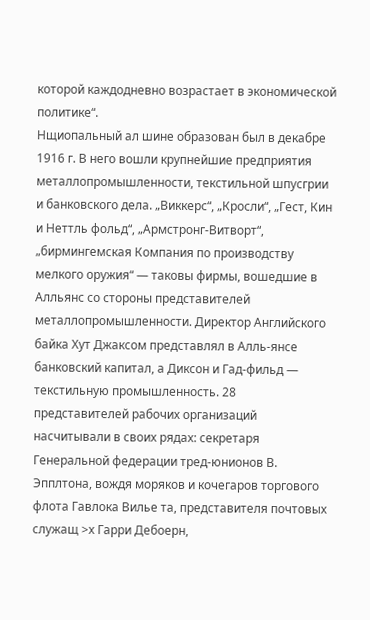которой каждодневно возрастает в экономической политике“.
Нщиопальный ал шине образован был в декабре 1916 г. В него вошли крупнейшие предприятия металлопромышленности, текстильной шпусгрии и банковского дела. „Виккерс“, „Кросли“, „Гест, Кин и Неттль фольд“, „Армстронг-Витворт“, „бирмингемская Компания по производству мелкого оружия“ — таковы фирмы, вошедшие в Алльянс со стороны представителей металлопромышленности. Директор Английского байка Хут Джаксом представлял в Алль-янсе банковский капитал, а Диксон и Гад-фильд — текстильную промышленность. 28 представителей рабочих организаций насчитывали в своих рядах: секретаря Генеральной федерации тред-юнионов В. Эпплтона, вождя моряков и кочегаров торгового флота Гавлока Вилье та, представителя почтовых служащ >х Гарри Дебоерн,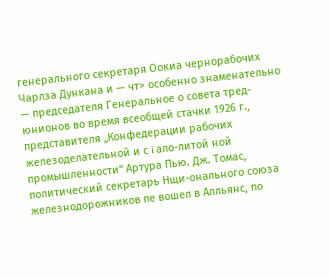генерального секретаря Оокиа чернорабочих Чарлза Дункана и — чт> особенно знаменательно — председателя Генеральное о совета тред-юнионов во время всеобщей стачки 1926 г., представителя „Конфедерации рабочих железоделательной и с i ало-литой ной промышленности“ Артура Пью. Дж. Томас, политический секретарь Нщи-онального союза железнодорожников пе вошел в Алльянс, по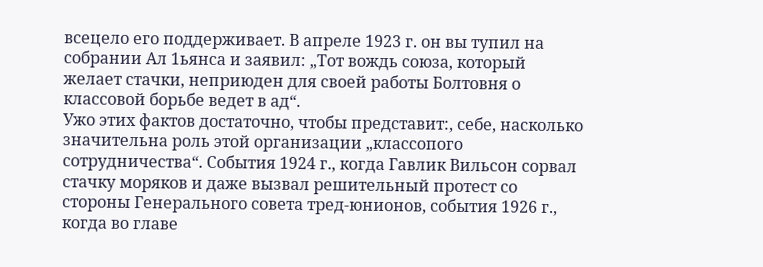всецело его поддерживает. В апреле 1923 г. он вы тупил на собрании Ал 1ьянса и заявил: „Тот вождь союза, который желает стачки, неприюден для своей работы Болтовня о классовой борьбе ведет в ад“.
Ужо этих фактов достаточно, чтобы представит:, себе, насколько значительна роль этой организации „классопого сотрудничества“. События 1924 г., когда Гавлик Вильсон сорвал стачку моряков и даже вызвал решительный протест со стороны Генерального совета тред-юнионов, события 1926 г., когда во главе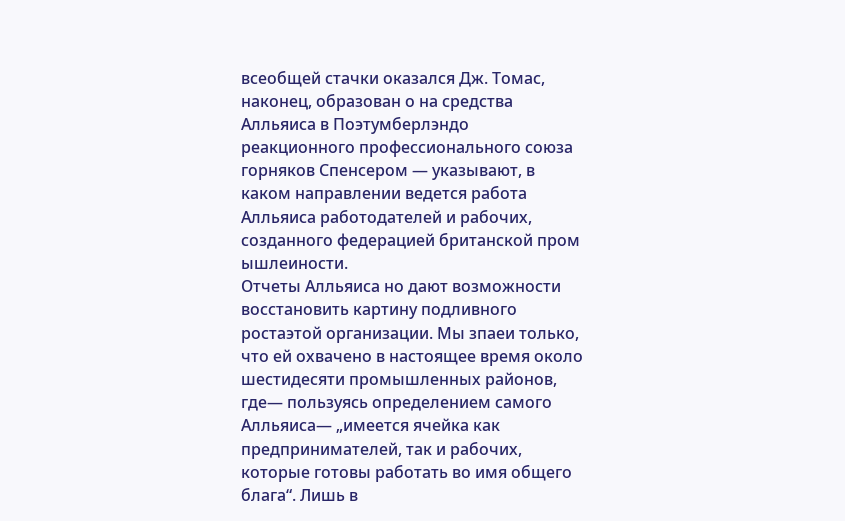всеобщей стачки оказался Дж. Томас, наконец, образован о на средства Алльяиса в Поэтумберлэндо реакционного профессионального союза горняков Спенсером — указывают, в каком направлении ведется работа Алльяиса работодателей и рабочих, созданного федерацией британской пром ышлеиности.
Отчеты Алльяиса но дают возможности восстановить картину подливного ростаэтой организации. Мы зпаеи только, что ей охвачено в настоящее время около шестидесяти промышленных районов, где— пользуясь определением самого Алльяиса— „имеется ячейка как предпринимателей, так и рабочих, которые готовы работать во имя общего блага“. Лишь в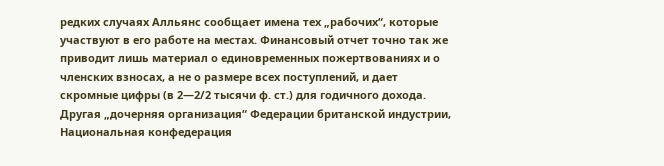редких случаях Алльянс сообщает имена тех „рабочих“, которые участвуют в его работе на местах. Финансовый отчет точно так же приводит лишь материал о единовременных пожертвованиях и о членских взносах, а не о размере всех поступлений, и дает скромные цифры (в 2—2/2 тысячи ф. ст.) для годичного дохода.
Другая „дочерняя организация“ Федерации британской индустрии, Национальная конфедерация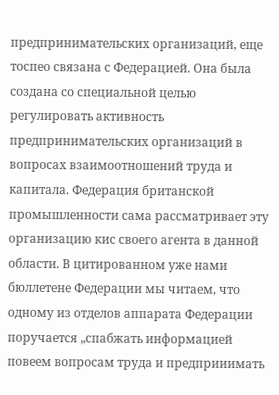предпринимательских организаций, еще тоспео связана с Федерацией. Она была создана со специальной целью регулировать активность предпринимательских организаций в вопросах взаимоотношений труда и капитала. Федерация британской промышленности сама рассматривает эту организацию кис своего агента в данной области. В цитированном уже нами бюллетене Федерации мы читаем, что одному из отделов аппарата Федерации поручается „спабжать информацией повеем вопросам труда и предприиимать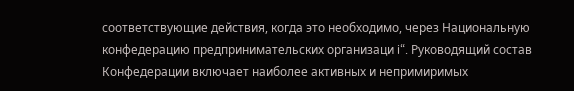соответствующие действия, когда это необходимо, через Национальную конфедерацию предпринимательских организаци i“. Руководящий состав Конфедерации включает наиболее активных и непримиримых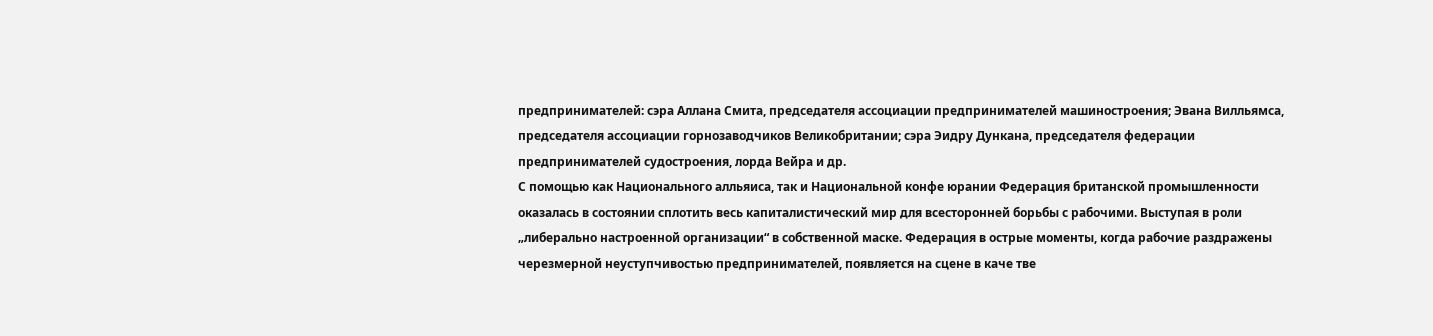предпринимателей: сэра Аллана Смита, председателя ассоциации предпринимателей машиностроения; Эвана Вилльямса, председателя ассоциации горнозаводчиков Великобритании; сэра Эидру Дункана, председателя федерации предпринимателей судостроения, лорда Вейра и др.
С помощью как Национального алльяиса, так и Национальной конфе юрании Федерация британской промышленности оказалась в состоянии сплотить весь капиталистический мир для всесторонней борьбы с рабочими. Выступая в роли „либерально настроенной организации“ в собственной маске. Федерация в острые моменты, когда рабочие раздражены черезмерной неуступчивостью предпринимателей, появляется на сцене в каче тве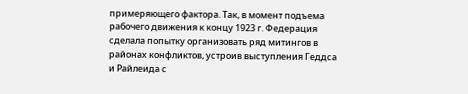примеряющего фактора. Так, в момент подъема рабочего движения к концу 1923 г. Федерация сделала попытку организовать ряд митингов в районах конфликтов, устроив выступления Геддса и Райлеида с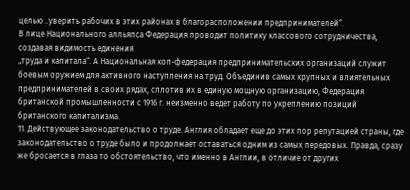целью ..уверить рабочих в этих районах в благорасположении предпринимателей“.
В лице Национального алльяпса Федерация проводит политику классового сотрудничества, создавая видимость единения
„труда и капитала“. А Национальная коп-федерация предпринимательских организаций служит боевым оружием для активного наступления на труд. Объединив самых крупных и влиятельных предпринимателей в своих рядах, сплотив их в единую мощную организацию, Федерация британской промышленности с 1916 г. неизменно ведет работу по укреплению позиций британского капитализма.
11. Действующее законодательство о труде. Англия обладает еще до этих пор репутацией страны, где законодательство о труде было и продолжает оставаться одним из самых передовых. Правда, сразу же бросается в глаза то обстоятельство, что именно в Англии, в отличие от других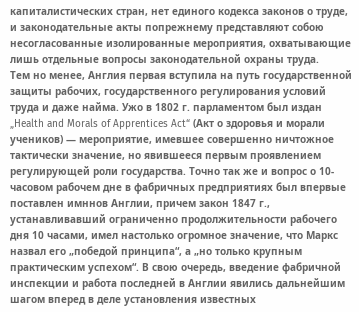капиталистических стран, нет единого кодекса законов о труде, и законодательные акты попрежнему представляют собою несогласованные изолированные мероприятия, охватывающие лишь отдельные вопросы законодательной охраны труда.
Тем но менее, Англия первая вступила на путь государственной защиты рабочих, государственного регулирования условий труда и даже найма. Ужо в 1802 г. парламентом был издан „Health and Morals of Apprentices Act“ (Акт о здоровья и морали учеников) — мероприятие, имевшее совершенно ничтожное тактически значение, но явившееся первым проявлением регулирующей роли государства. Точно так же и вопрос о 10-часовом рабочем дне в фабричных предприятиях был впервые поставлен имннов Англии, причем закон 1847 г., устанавливавший ограниченно продолжительности рабочего дня 10 часами, имел настолько огромное значение, что Маркс назвал его „победой принципа“, а „но только крупным практическим успехом“. В свою очередь, введение фабричной инспекции и работа последней в Англии явились дальнейшим шагом вперед в деле установления известных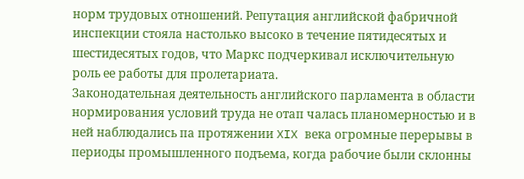норм трудовых отношений. Репутация английской фабричной инспекции стояла настолько высоко в течение пятидесятых и шестидесятых годов, что Маркс подчеркивал исключительную роль ее работы для пролетариата.
Законодательная деятельность английского парламента в области нормирования условий труда не отап чалась планомерностью и в ней наблюдались па протяжении XIX века огромные перерывы в периоды промышленного подъема, когда рабочие были склонны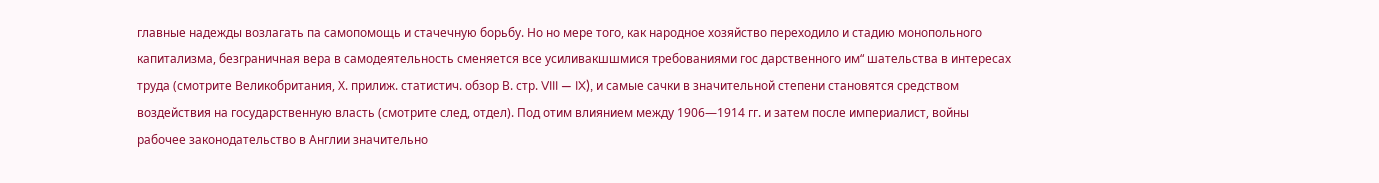главные надежды возлагать па самопомощь и стачечную борьбу. Но но мере того, как народное хозяйство переходило и стадию монопольного капитализма, безграничная вера в самодеятельность сменяется все усиливакшшмися требованиями гос дарственного им“ шательства в интересах труда (смотрите Великобритания, Х. прилиж. статистич. обзор В. стр. VIII — IX), и самые сачки в значительной степени становятся средством воздействия на государственную власть (смотрите след, отдел). Под отим влиянием между 1906—1914 гг. и затем после империалист, войны рабочее законодательство в Англии значительно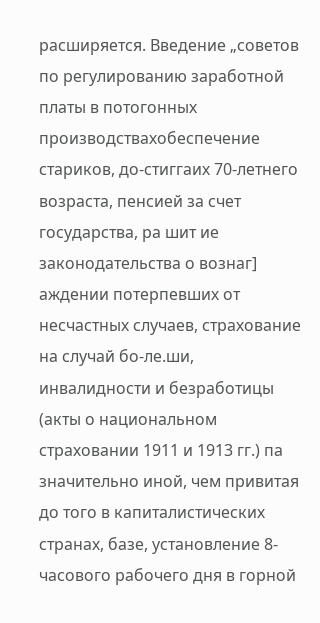расширяется. Введение „советов по регулированию заработной платы в потогонных производствахобеспечение стариков, до-стиггаих 70-летнего возраста, пенсией за счет государства, ра шит ие законодательства о вознаг] аждении потерпевших от несчастных случаев, страхование на случай бо-ле.ши, инвалидности и безработицы (акты о национальном страховании 1911 и 1913 гг.) па значительно иной, чем привитая до того в капиталистических странах, базе, установление 8-часового рабочего дня в горной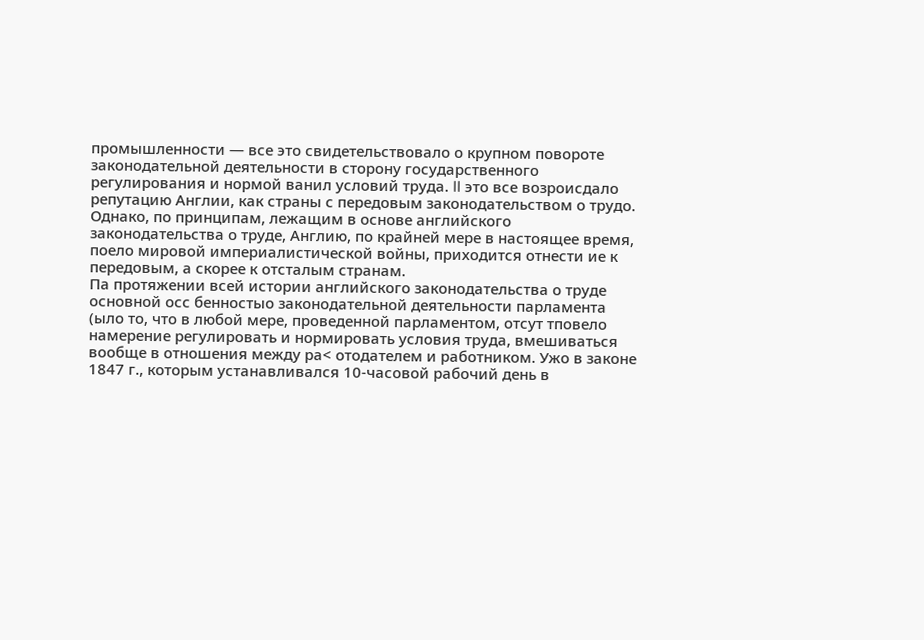промышленности — все это свидетельствовало о крупном повороте законодательной деятельности в сторону государственного регулирования и нормой ванил условий труда. II это все возроисдало репутацию Англии, как страны с передовым законодательством о трудо.
Однако, по принципам, лежащим в основе английского законодательства о труде, Англию, по крайней мере в настоящее время, поело мировой империалистической войны, приходится отнести ие к передовым, а скорее к отсталым странам.
Па протяжении всей истории английского законодательства о труде основной осс бенностыо законодательной деятельности парламента (ыло то, что в любой мере, проведенной парламентом, отсут тповело намерение регулировать и нормировать условия труда, вмешиваться вообще в отношения между ра< отодателем и работником. Ужо в законе 1847 г., которым устанавливался 10-часовой рабочий день в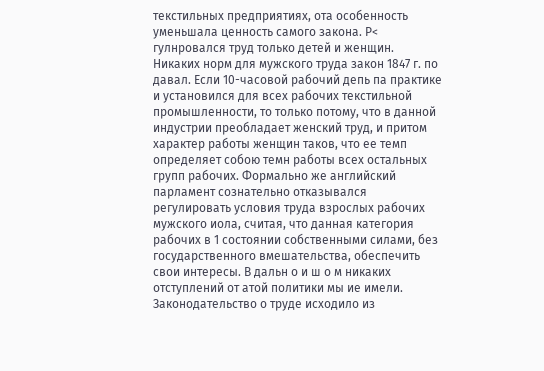текстильных предприятиях, ота особенность уменьшала ценность самого закона. Р< гулнровался труд только детей и женщин. Никаких норм для мужского труда закон 1847 г. по давал. Если 10-часовой рабочий депь па практике и установился для всех рабочих текстильной промышленности, то только потому, что в данной индустрии преобладает женский труд, и притом характер работы женщин таков, что ее темп определяет собою темн работы всех остальных групп рабочих. Формально же английский парламент сознательно отказывался регулировать условия труда взрослых рабочих мужского иола, считая, что данная категория рабочих в 1 состоянии собственными силами, без государственного вмешательства, обеспечить свои интересы. В дальн о и ш о м никаких отступлений от атой политики мы ие имели. Законодательство о труде исходило из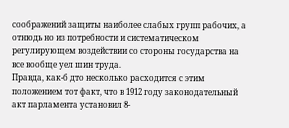соображений защиты наиболее слабых групп рабочих, а отнюдь но из потребности и систематическом регулирующем воздействии со стороны государства на все вообще уел шин труда.
Правда, как-б дто несколько расходится с этим положением тот факт, что в 1912 году законодательный акт парламента установил 8-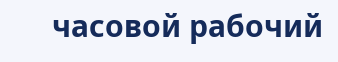часовой рабочий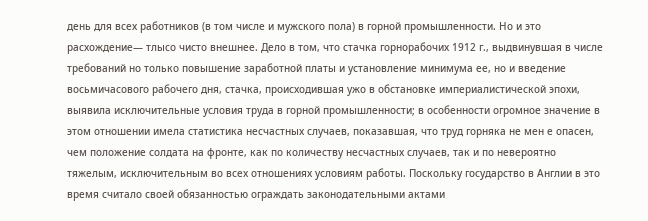день для всех работников (в том числе и мужского пола) в горной промышленности. Но и это расхождение— тлысо чисто внешнее. Дело в том, что стачка горнорабочих 1912 г., выдвинувшая в числе требований но только повышение заработной платы и установление минимума ее, но и введение восьмичасового рабочего дня, стачка, происходившая ужо в обстановке империалистической эпохи, выявила исключительные условия труда в горной промышленности; в особенности огромное значение в этом отношении имела статистика несчастных случаев, показавшая, что труд горняка не мен е опасен, чем положение солдата на фронте, как по количеству несчастных случаев, так и по невероятно тяжелым, исключительным во всех отношениях условиям работы. Поскольку государство в Англии в это время считало своей обязанностью ограждать законодательными актами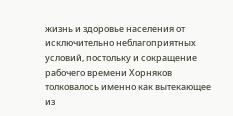жизнь и здоровье населения от исключительно неблагоприятных условий, постольку и сокращение рабочего времени Хорняков толковалось именно как вытекающее из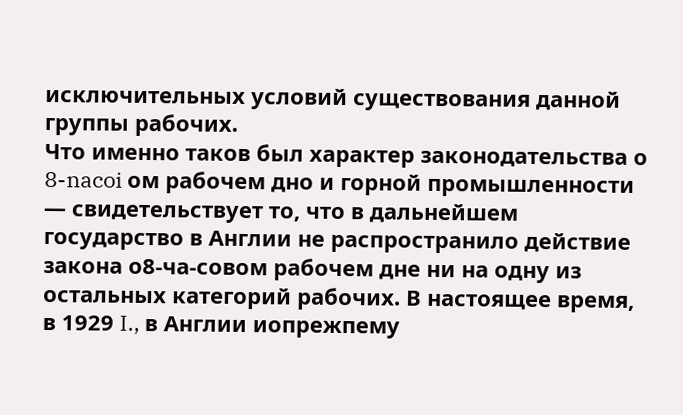исключительных условий существования данной группы рабочих.
Что именно таков был характер законодательства о 8-nacoi ом рабочем дно и горной промышленности — свидетельствует то, что в дальнейшем государство в Англии не распространило действие закона о8-ча-совом рабочем дне ни на одну из остальных категорий рабочих. В настоящее время, в 1929 I., в Англии иопрежпему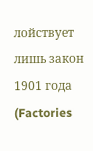лойствует лишь закон 1901 года (Factories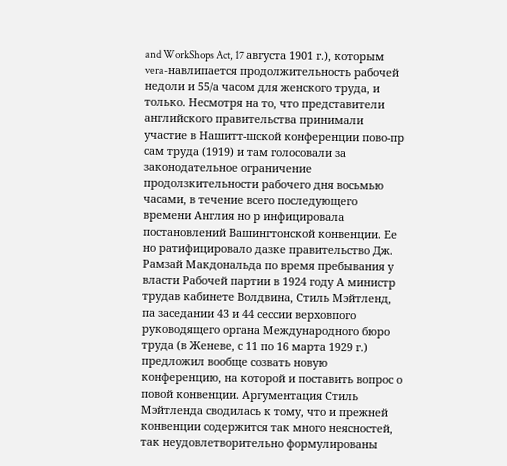and WorkShops Act, 17 августа 1901 г.), которым vera-навлипается продолжительность рабочей недоли и 55/а часом для женского труда, и только. Несмотря на то, что представители английского правительства принимали участие в Нашитт-шской конференции пово-пр сам труда (1919) и там голосовали за законодательное ограничение продолзкительности рабочего дня восьмью часами, в течение всего последующего времени Англия но р инфицировала постановлений Вашингтонской конвенции. Ее но ратифицировало дазке правительство Дж. Рамзай Макдональда по время пребывания у власти Рабочей партии в 1924 году А министр трудав кабинете Волдвина, Стиль Мэйтленд, па заседании 43 и 44 сессии верховпого руководящего органа Международного бюро труда (в Женеве, с 11 по 16 марта 1929 г.) предложил вообще созвать новую конференцию, на которой и поставить вопрос о повой конвенции. Аргументация Стиль Мэйтленда сводилась к тому, что и прежней конвенции содержится так много неясностей, так неудовлетворительно формулированы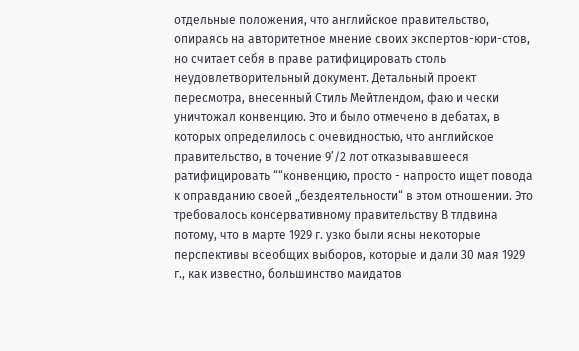отдельные положения, что английское правительство, опираясь на авторитетное мнение своих экспертов-юри-стов, но считает себя в праве ратифицировать столь неудовлетворительный документ. Детальный проект пересмотра, внесенный Стиль Мейтлендом, фаю и чески уничтожал конвенцию. Это и было отмечено в дебатах, в которых определилось с очевидностью, что английское правительство, в точение 9’/2 лот отказывавшееся ратифицировать ““конвенцию, просто - напросто ищет повода к оправданию своей „бездеятельности“ в этом отношении. Это требовалось консервативному правительству В тлдвина потому, что в марте 1929 г. узко были ясны некоторые перспективы всеобщих выборов, которые и дали 30 мая 1929 г., как известно, большинство маидатов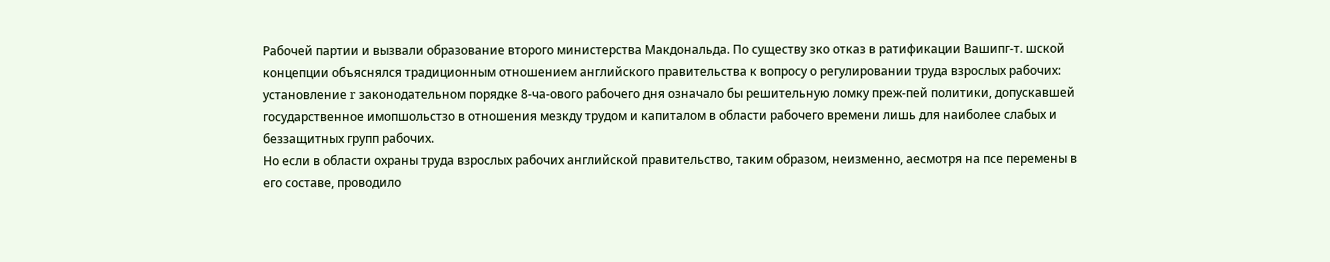Рабочей партии и вызвали образование второго министерства Макдональда. По существу зко отказ в ратификации Вашипг-т. шской концепции объяснялся традиционным отношением английского правительства к вопросу о регулировании труда взрослых рабочих: установление r законодательном порядке 8-ча-ового рабочего дня означало бы решительную ломку преж-пей политики, допускавшей государственное имопшольстзо в отношения мезкду трудом и капиталом в области рабочего времени лишь для наиболее слабых и беззащитных групп рабочих.
Но если в области охраны труда взрослых рабочих английской правительство, таким образом, неизменно, аесмотря на псе перемены в его составе, проводило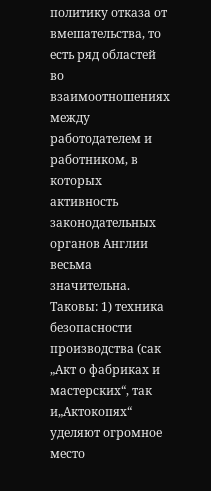политику отказа от вмешательства, то есть ряд областей во взаимоотношениях между работодателем и работником, в которых активность законодательных органов Англии весьма значительна. Таковы: 1) техника безопасности производства (сак „Акт о фабриках и мастерских“, так и„Актокопях“ уделяют огромное место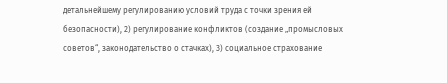детальнейшему регулированию условий труда с точки зрения ей безопасности), 2) регулирование конфликтов (создание „промысловых советов“, законодательство о стачках), 3) социальное страхование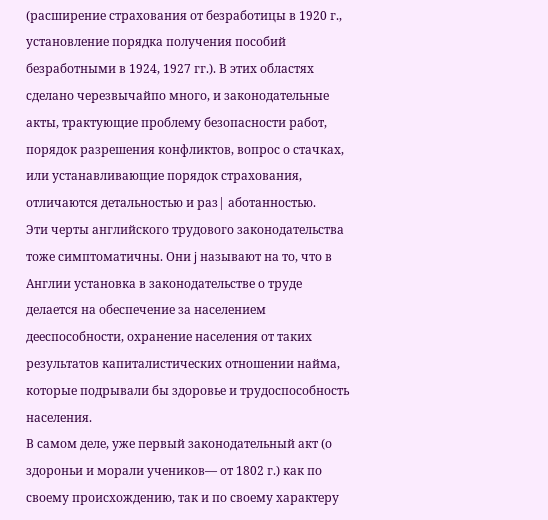(расширение страхования от безработицы в 1920 г., установление порядка получения пособий безработными в 1924, 1927 гг.). В этих областях сделано черезвычайпо много, и законодательные акты, трактующие проблему безопасности работ, порядок разрешения конфликтов, вопрос о стачках, или устанавливающие порядок страхования, отличаются детальностью и раз| аботанностью.
Эти черты английского трудового законодательства тоже симптоматичны. Они j называют на то, что в Англии установка в законодательстве о труде делается на обеспечение за населением дееспособности, охранение населения от таких результатов капиталистических отношении найма, которые подрывали бы здоровье и трудоспособность населения.
В самом деле, уже первый законодательный акт (о здороньи и морали учеников— от 1802 г.) как по своему происхождению, так и по своему характеру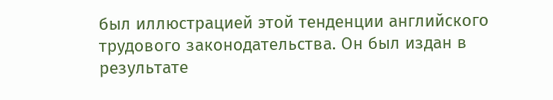был иллюстрацией этой тенденции английского трудового законодательства. Он был издан в результате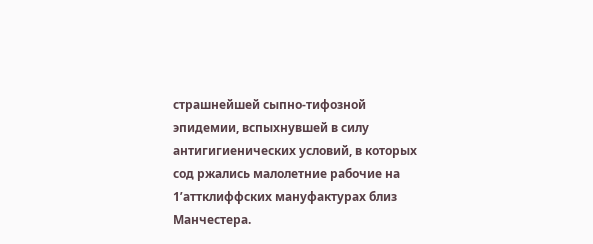страшнейшей сыпно-тифозной эпидемии, вспыхнувшей в силу антигигиенических условий, в которых сод ржались малолетние рабочие на 1’аттклиффских мануфактурах близ Манчестера.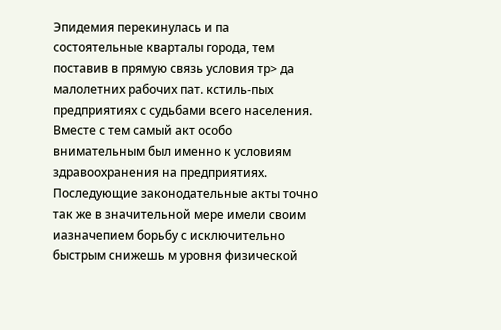Эпидемия перекинулась и па состоятельные кварталы города, тем поставив в прямую связь условия тр> да малолетних рабочих пат. кстиль-пых предприятиях с судьбами всего населения. Вместе с тем самый акт особо внимательным был именно к условиям здравоохранения на предприятиях. Последующие законодательные акты точно так же в значительной мере имели своим иазначепием борьбу с исключительно быстрым снижешь м уровня физической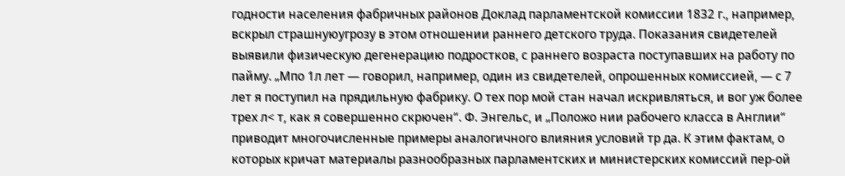годности населения фабричных районов Доклад парламентской комиссии 1832 г., например, вскрыл страшнуюугрозу в этом отношении раннего детского труда. Показания свидетелей выявили физическую дегенерацию подростков, с раннего возраста поступавших на работу по пайму. „Мпо 1л лет — говорил, например, один из свидетелей, опрошенных комиссией, — с 7 лет я поступил на прядильную фабрику. О тех пор мой стан начал искривляться, и вог уж более трех л< т, как я совершенно скрючен“. Ф. Энгельс, и „Положо нии рабочего класса в Англии“ приводит многочисленные примеры аналогичного влияния условий тр да. К этим фактам, о которых кричат материалы разнообразных парламентских и министерских комиссий пер-ой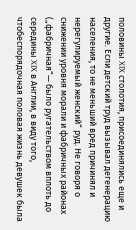половины XIX столотия, присоединялись еще и другие. Если детский труд вызывал дегенерацию населения, то не меньший вред причинял и нерегулируемый женский“ руд. Не говоря о снижении уровня морали и фабричных районах („фабричная“— было ругательством вплоть до середины XIX в Англии, в виду того, чтобеспорядочная половая жизнь девушек была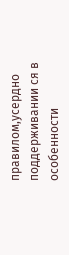правилом,усердно поддерживании ся в особенности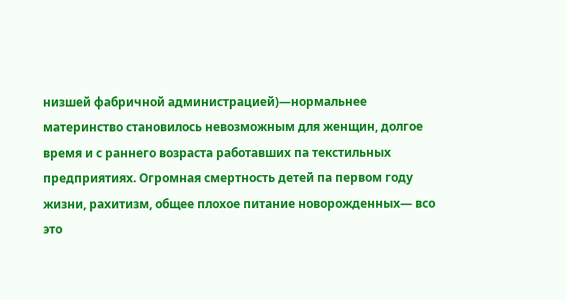низшей фабричной администрацией)—нормальнее материнство становилось невозможным для женщин, долгое время и с раннего возраста работавших па текстильных предприятиях. Огромная смертность детей па первом году жизни, рахитизм, общее плохое питание новорожденных— всо это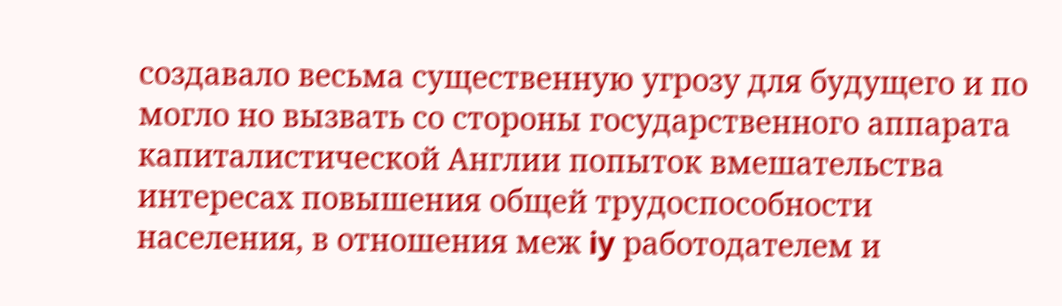создавало весьма существенную угрозу для будущего и по могло но вызвать со стороны государственного аппарата капиталистической Англии попыток вмешательства интересах повышения общей трудоспособности населения, в отношения меж iy работодателем и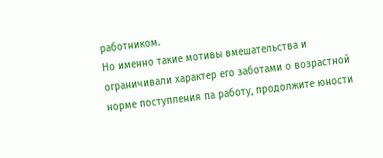работником.
Но именно такие мотивы вмешательства и ограничивали характер его заботами о возрастной норме поступления па работу, продолжите юности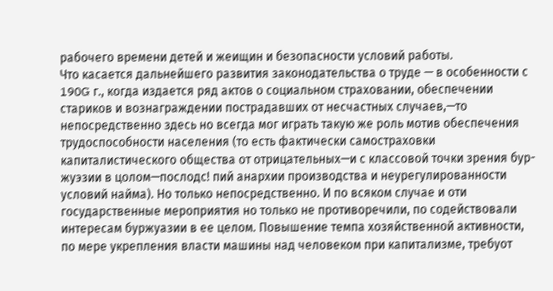рабочего времени детей и жеищин и безопасности условий работы.
Что касается дальнейшего развития законодательства о труде — в особенности с 190G г., когда издается ряд актов о социальном страховании, обеспечении стариков и вознаграждении пострадавших от несчастных случаев,—то непосредственно здесь но всегда мог играть такую же роль мотив обеспечения трудоспособности населения (то есть фактически самостраховки капиталистического общества от отрицательных—и с классовой точки зрения бур-жуэзии в цолом—послодс! пий анархии производства и неурегулированности условий найма). Но только непосредственно. И по всяком случае и оти государственные мероприятия но только не противоречили, по содействовали интересам буржуазии в ее целом. Повышение темпа хозяйственной активности, по мере укрепления власти машины над человеком при капитализме, требуот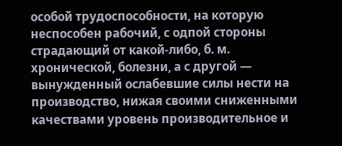особой трудоспособности, на которую неспособен рабочий, с одпой стороны страдающий от какой-либо, б. м. хронической, болезни, а с другой — вынужденный ослабевшие силы нести на производство, нижая своими сниженными качествами уровень производительное и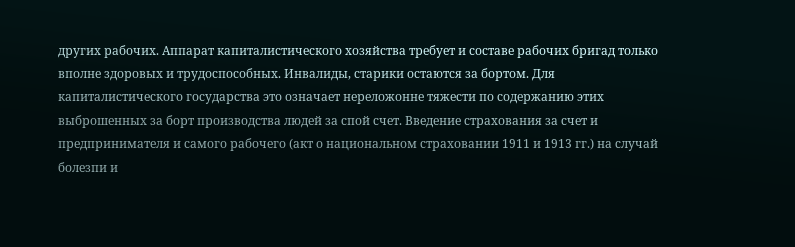других рабочих. Аппарат капиталистического хозяйства требует и составе рабочих бригад только вполне здоровых и трудоспособных. Инвалиды, старики остаются за бортом. Для капиталистического государства это означает нереложонне тяжести по содержанию этих выброшенных за борт производства людей за спой счет. Введение страхования за счет и предпринимателя и самого рабочего (акт о национальном страховании 1911 и 1913 гг.) на случай болезпи и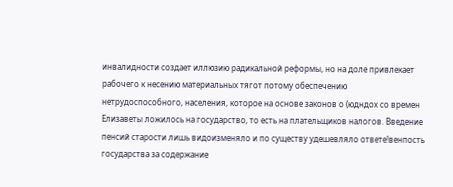инвалидности создает иллюзию радикальной реформы, но на доле привлекает рабочего к несению материальных тягот потому обеспечению нетрудоспособного, населения, которое на основе законов о (юдндох со времен Елизаветы ложилось на государство, то есть на плательщиков налогов. Введение пенсий старости лишь видоизменяло и по существу удешевляло ответе!венпость государства за содержание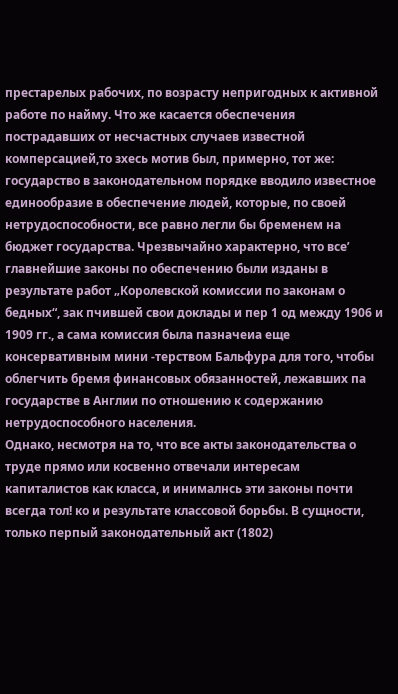престарелых рабочих, по возрасту непригодных к активной работе по найму. Что же касается обеспечения пострадавших от несчастных случаев известной комперсацией,то зхесь мотив был, примерно, тот же: государство в законодательном порядке вводило известное единообразие в обеспечение людей, которые, по своей нетрудоспособности, все равно легли бы бременем на бюджет государства. Чрезвычайно характерно, что все’ главнейшие законы по обеспечению были изданы в результате работ „Королевской комиссии по законам о бедных“, зак пчившей свои доклады и пер 1 од между 1906 и 1909 гг., а сама комиссия была пазначеиа еще консервативным мини -терством Бальфура для того, чтобы облегчить бремя финансовых обязанностей, лежавших па государстве в Англии по отношению к содержанию нетрудоспособного населения.
Однако, несмотря на то, что все акты законодательства о труде прямо или косвенно отвечали интересам капиталистов как класса, и инималнсь эти законы почти всегда тол! ко и результате классовой борьбы. В сущности, только перпый законодательный акт (1802)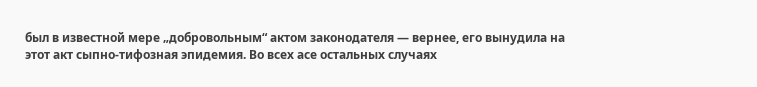был в известной мере „добровольным“ актом законодателя — вернее, его вынудила на этот акт сыпно-тифозная эпидемия. Во всех асе остальных случаях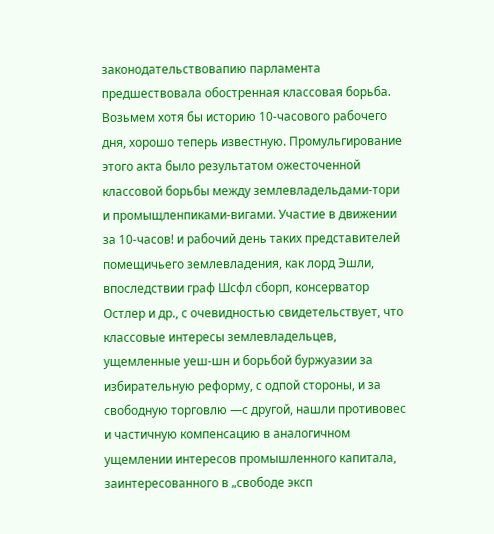законодательствовапию парламента предшествовала обостренная классовая борьба. Возьмем хотя бы историю 10-часового рабочего дня, хорошо теперь известную. Промульгирование этого акта было результатом ожесточенной классовой борьбы между землевладельдами-тори и промыщленпиками-вигами. Участие в движении за 10-часов! и рабочий день таких представителей помещичьего землевладения, как лорд Эшли, впоследствии граф Шсфл сборп, консерватор Остлер и др., с очевидностью свидетельствует, что классовые интересы землевладельцев, ущемленные уеш-шн и борьбой буржуазии за избирательную реформу, с одпой стороны, и за свободную торговлю —с другой, нашли противовес и частичную компенсацию в аналогичном ущемлении интересов промышленного капитала, заинтересованного в „свободе эксп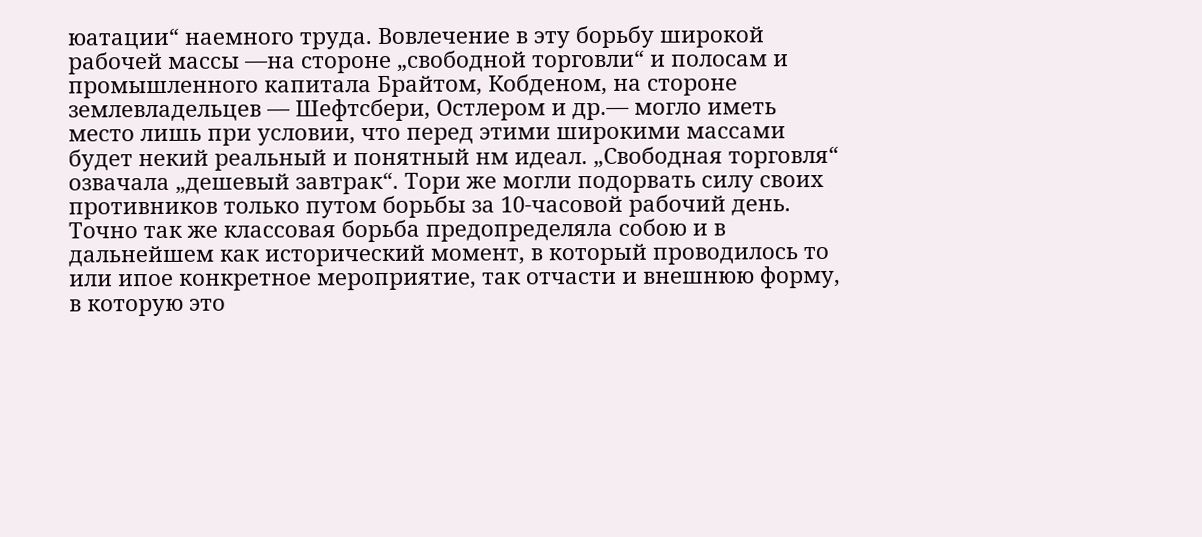юатации“ наемного труда. Вовлечение в эту борьбу широкой рабочей массы —на стороне „свободной торговли“ и полосам и промышленного капитала Брайтом, Кобденом, на стороне землевладельцев — Шефтсбери, Остлером и др.— могло иметь место лишь при условии, что перед этими широкими массами будет некий реальный и понятный нм идеал. „Свободная торговля“ озвачала „дешевый завтрак“. Тори же могли подорвать силу своих противников только путом борьбы за 10-часовой рабочий день.
Точно так же классовая борьба предопределяла собою и в дальнейшем как исторический момент, в который проводилось то или ипое конкретное мероприятие, так отчасти и внешнюю форму, в которую это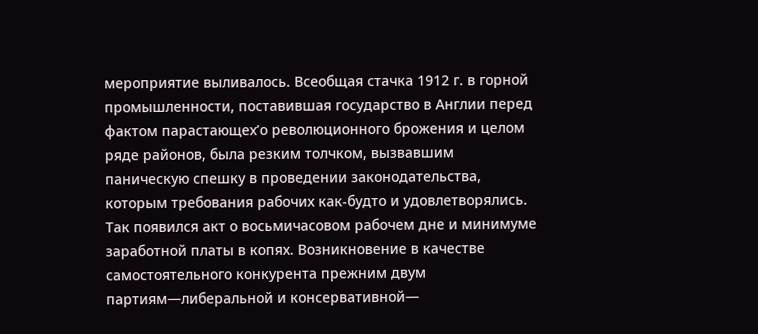мероприятие выливалось. Всеобщая стачка 1912 г. в горной промышленности, поставившая государство в Англии перед фактом парастающех’о революционного брожения и целом ряде районов, была резким толчком, вызвавшим паническую спешку в проведении законодательства, которым требования рабочих как-будто и удовлетворялись. Так появился акт о восьмичасовом рабочем дне и минимуме заработной платы в копях. Возникновение в качестве самостоятельного конкурента прежним двум партиям—либеральной и консервативной—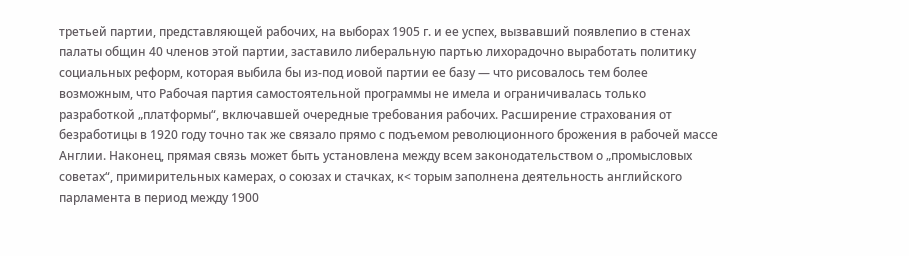третьей партии, представляющей рабочих, на выборах 1905 г. и ее успех, вызвавший появлепио в стенах палаты общин 40 членов этой партии, заставило либеральную партью лихорадочно выработать политику социальных реформ, которая выбила бы из-под иовой партии ее базу — что рисовалось тем более возможным, что Рабочая партия самостоятельной программы не имела и ограничивалась только разработкой „платформы“, включавшей очередные требования рабочих. Расширение страхования от безработицы в 1920 году точно так же связало прямо с подъемом революционного брожения в рабочей массе Англии. Наконец, прямая связь может быть установлена между всем законодательством о „промысловых советах“, примирительных камерах, о союзах и стачках, к< торым заполнена деятельность английского парламента в период между 1900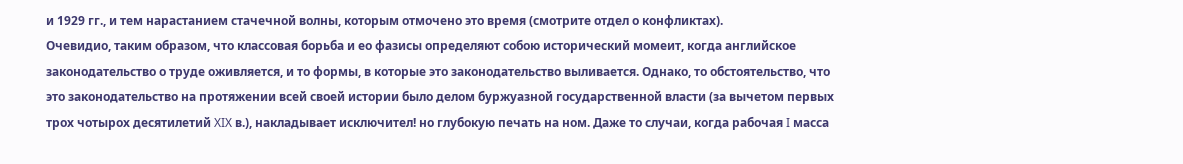и 1929 гг., и тем нарастанием стачечной волны, которым отмочено это время (смотрите отдел о конфликтах).
Очевидио, таким образом, что классовая борьба и ео фазисы определяют собою исторический момеит, когда английское законодательство о труде оживляется, и то формы, в которые это законодательство выливается. Однако, то обстоятельство, что это законодательство на протяжении всей своей истории было делом буржуазной государственной власти (за вычетом первых трох чотырох десятилетий XIX в.), накладывает исключител! но глубокую печать на ном. Даже то случаи, когда рабочая I масса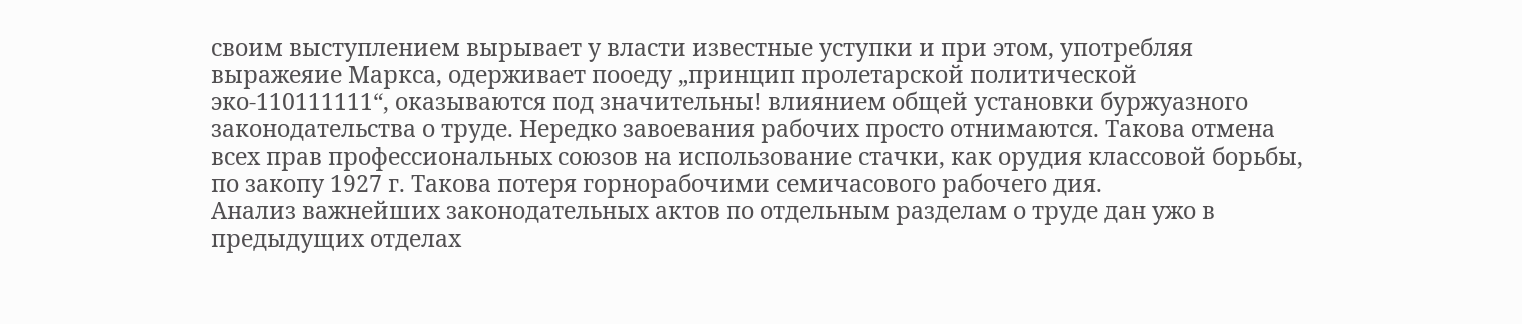своим выступлением вырывает у власти известные уступки и при этом, употребляя выражеяие Маркса, одерживает пооеду „принцип пролетарской политической эко-110111111“, оказываются под значительны! влиянием общей установки буржуазного законодательства о труде. Нередко завоевания рабочих просто отнимаются. Такова отмена всех прав профессиональных союзов на использование стачки, как орудия классовой борьбы, по закопу 1927 г. Такова потеря горнорабочими семичасового рабочего дия.
Анализ важнейших законодательных актов по отдельным разделам о труде дан ужо в предыдущих отделах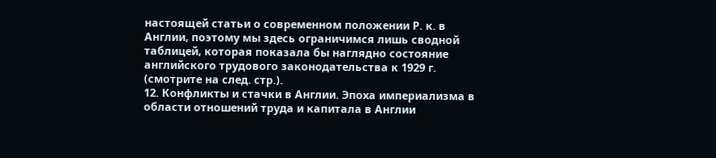настоящей статьи о современном положении Р. к. в Англии, поэтому мы здесь ограничимся лишь сводной таблицей, которая показала бы наглядно состояние английского трудового законодательства к 1929 г. (смотрите на след. стр.).
12. Конфликты и стачки в Англии. Эпоха империализма в области отношений труда и капитала в Англии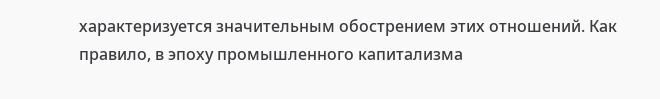характеризуется значительным обострением этих отношений. Как правило, в эпоху промышленного капитализма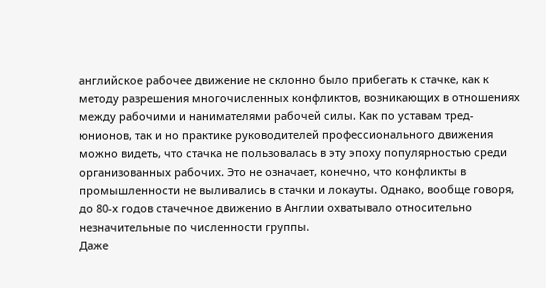английское рабочее движение не склонно было прибегать к стачке, как к методу разрешения многочисленных конфликтов, возникающих в отношениях между рабочими и нанимателями рабочей силы. Как по уставам тред-юнионов, так и но практике руководителей профессионального движения можно видеть, что стачка не пользовалась в эту эпоху популярностью среди организованных рабочих. Это не означает, конечно, что конфликты в промышленности не выливались в стачки и локауты. Однако, вообще говоря, до 80-х годов стачечное движенио в Англии охватывало относительно незначительные по численности группы.
Даже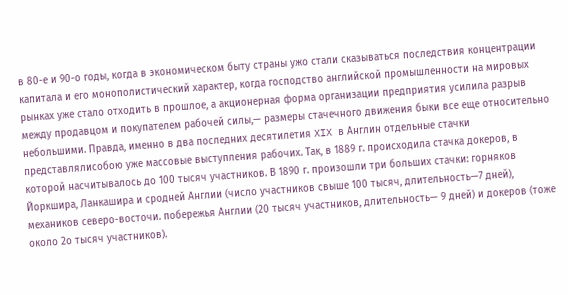в 80-е и 90-о годы, когда в экономическом быту страны ужо стали сказываться последствия концентрации капитала и его монополистический характер, когда господство английской промышленности на мировых рынках уже стало отходить в прошлое, а акционерная форма организации предприятия усилила разрыв между продавцом и покупателем рабочей силы,— размеры стачечного движения быки все еще относительно небольшими. Правда, именно в два последних десятилетия XIX в Англин отдельные стачки представлялисобою уже массовые выступления рабочих. Так, в 1889 г. происходила стачка докеров, в которой насчитывалось до 100 тысяч участников. В 1890 г. произошли три больших стачки: горняков Йоркшира, Ланкашира и сродней Англии (число участников свыше 100 тысяч, длительность—7 дней), механиков северо-восточи. побережья Англии (20 тысяч участников, длительность— 9 дней) и докеров (тоже около 2о тысяч участников).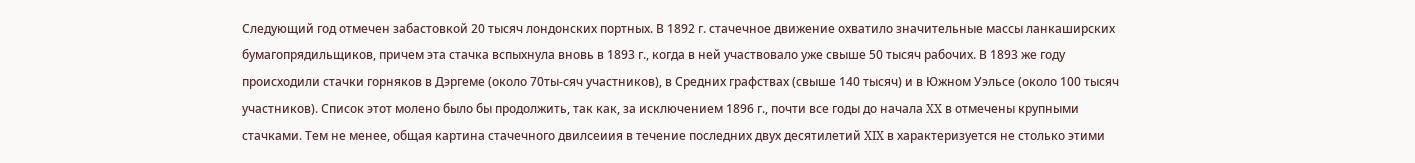Следующий год отмечен забастовкой 20 тысяч лондонских портных. В 1892 г. стачечное движение охватило значительные массы ланкаширских бумагопрядильщиков, причем эта стачка вспыхнула вновь в 1893 г., когда в ней участвовало уже свыше 50 тысяч рабочих. В 1893 же году происходили стачки горняков в Дэргеме (около 70ты-сяч участников), в Средних графствах (свыше 140 тысяч) и в Южном Уэльсе (около 100 тысяч участников). Список этот молено было бы продолжить, так как, за исключением 1896 г., почти все годы до начала XX в отмечены крупными стачками. Тем не менее, общая картина стачечного двилсеиия в течение последних двух десятилетий XIX в характеризуется не столько этими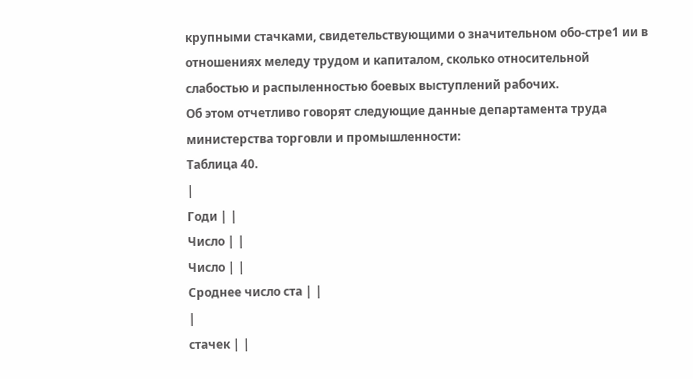крупными стачками, свидетельствующими о значительном обо-стре1 ии в отношениях меледу трудом и капиталом, сколько относительной слабостью и распыленностью боевых выступлений рабочих.
Об этом отчетливо говорят следующие данные департамента труда министерства торговли и промышленности:
Таблица 40.
|
Годи | |
Число | |
Число | |
Сроднее число ста | |
|
стачек | |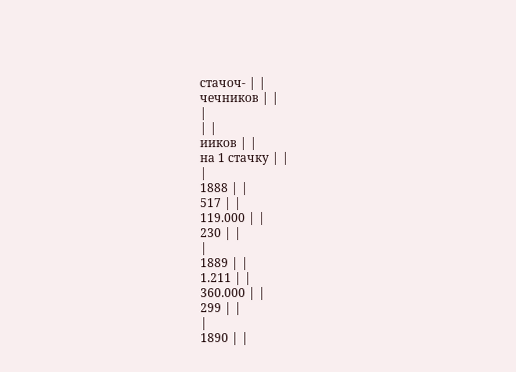стачоч- | |
чечников | |
|
| |
ииков | |
на 1 стачку | |
|
1888 | |
517 | |
119.000 | |
230 | |
|
1889 | |
1.211 | |
360.000 | |
299 | |
|
1890 | |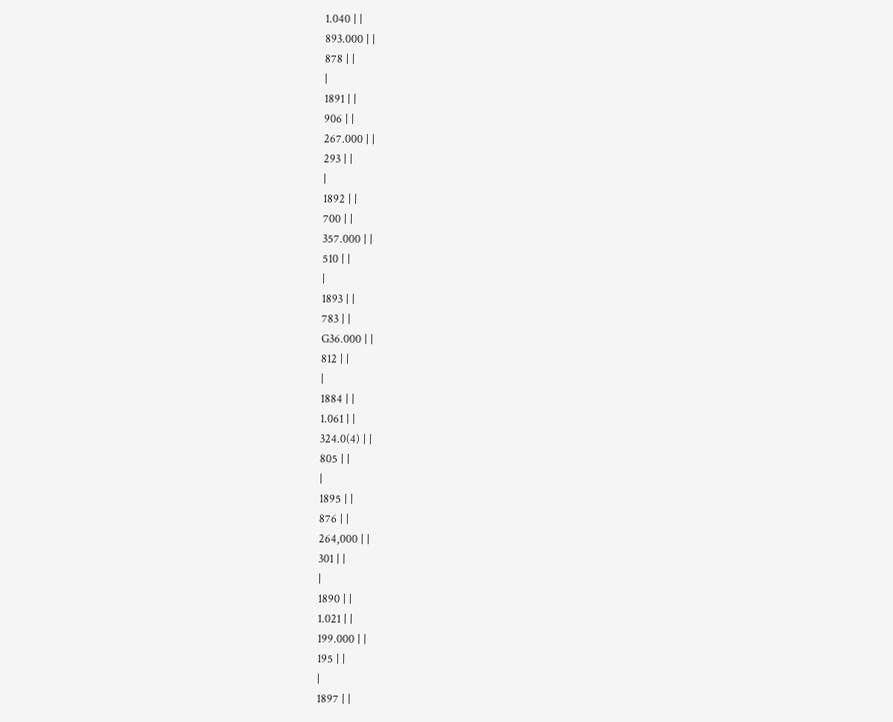1.040 | |
893.000 | |
878 | |
|
1891 | |
906 | |
267.000 | |
293 | |
|
1892 | |
700 | |
357.000 | |
510 | |
|
1893 | |
783 | |
G36.000 | |
812 | |
|
1884 | |
1.061 | |
324.0(4) | |
805 | |
|
1895 | |
876 | |
264,000 | |
301 | |
|
1890 | |
1.021 | |
199.000 | |
195 | |
|
1897 | |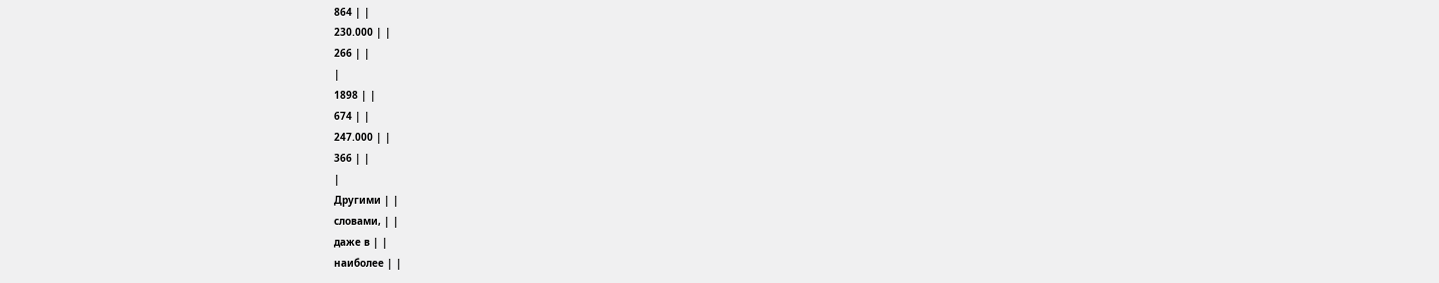864 | |
230.000 | |
266 | |
|
1898 | |
674 | |
247.000 | |
366 | |
|
Другими | |
словами, | |
даже в | |
наиболее | |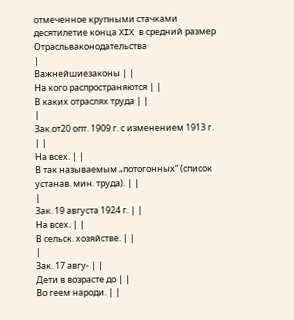отмеченное крупными стачками десятилетие конца XIX в средний размер
Отрасльваконодательства
|
Важнейшиезаконы | |
На кого распространяются | |
В каких отраслях труда | |
|
Зак.от20 опт. 1909 г. с изменением 1913 г. | |
На всех. | |
В так называемым „потогонных“ (список устанав. мин. труда). | |
|
Зак. 19 августа 1924 г. | |
На всех. | |
В сельск. хозяйстве. | |
|
Зак. 17 авгу- | |
Дети в возрасте до | |
Во геем народи. | |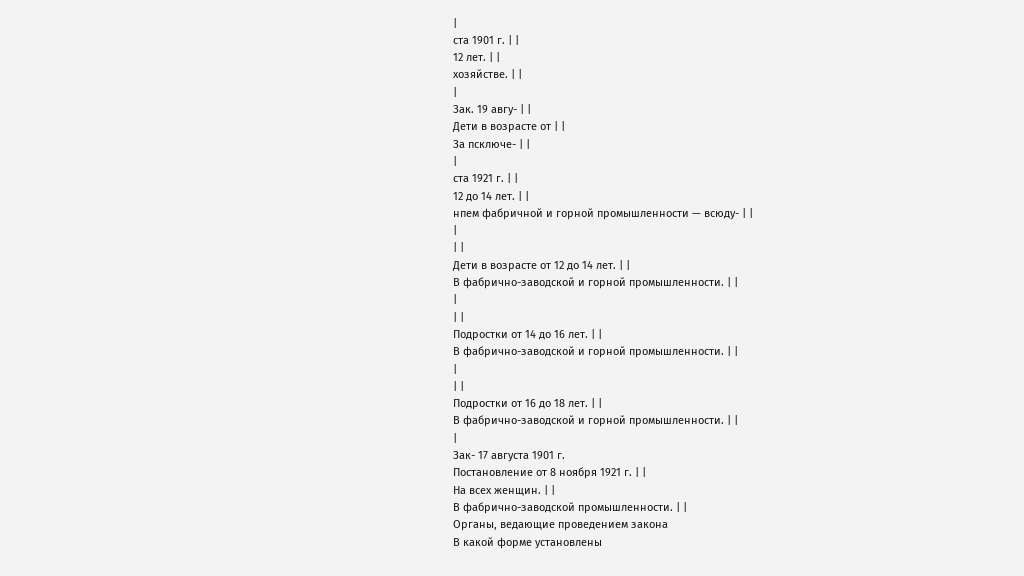|
ста 1901 г. | |
12 лет. | |
хозяйстве. | |
|
Зак. 19 авгу- | |
Дети в возрасте от | |
За псключе- | |
|
ста 1921 г. | |
12 до 14 лет. | |
нпем фабричной и горной промышленности — всюду- | |
|
| |
Дети в возрасте от 12 до 14 лет. | |
В фабрично-заводской и горной промышленности. | |
|
| |
Подростки от 14 до 16 лет. | |
В фабрично-заводской и горной промышленности. | |
|
| |
Подростки от 16 до 18 лет. | |
В фабрично-заводской и горной промышленности. | |
|
Зак- 17 августа 1901 г.
Постановление от 8 ноября 1921 г. | |
На всех женщин. | |
В фабрично-заводской промышленности. | |
Органы, ведающие проведением закона
В какой форме установлены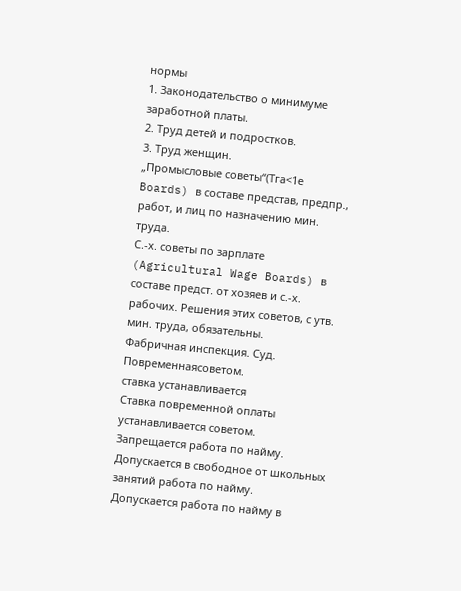нормы
1. Законодательство о минимуме заработной платы.
2. Труд детей и подростков.
3. Труд женщин.
„Промысловые советы“(Тга<1е Boards) в составе представ, предпр., работ, и лиц по назначению мин. труда.
С.-х. советы по зарплате (Agricultural Wage Boards) в составе предст. от хозяев и с.-х. рабочих. Решения этих советов, с утв. мин. труда, обязательны.
Фабричная инспекция. Суд.
Повременнаясоветом.
ставка устанавливается
Ставка повременной оплаты устанавливается советом.
Запрещается работа по найму.
Допускается в свободное от школьных занятий работа по найму.
Допускается работа по найму в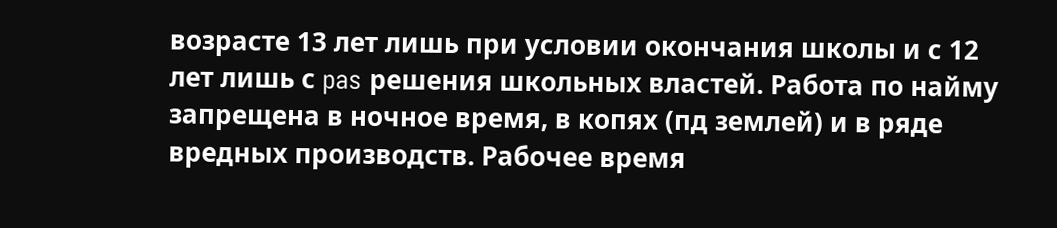возрасте 13 лет лишь при условии окончания школы и с 12 лет лишь с pas решения школьных властей. Работа по найму запрещена в ночное время, в копях (пд землей) и в ряде вредных производств. Рабочее время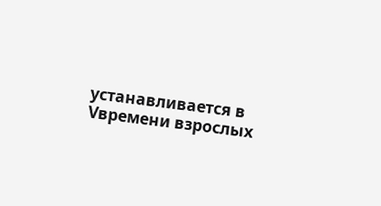устанавливается в Vвремени взрослых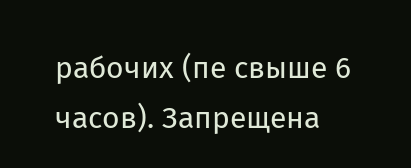рабочих (пе свыше 6 часов). Запрещена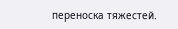переноска тяжестей.